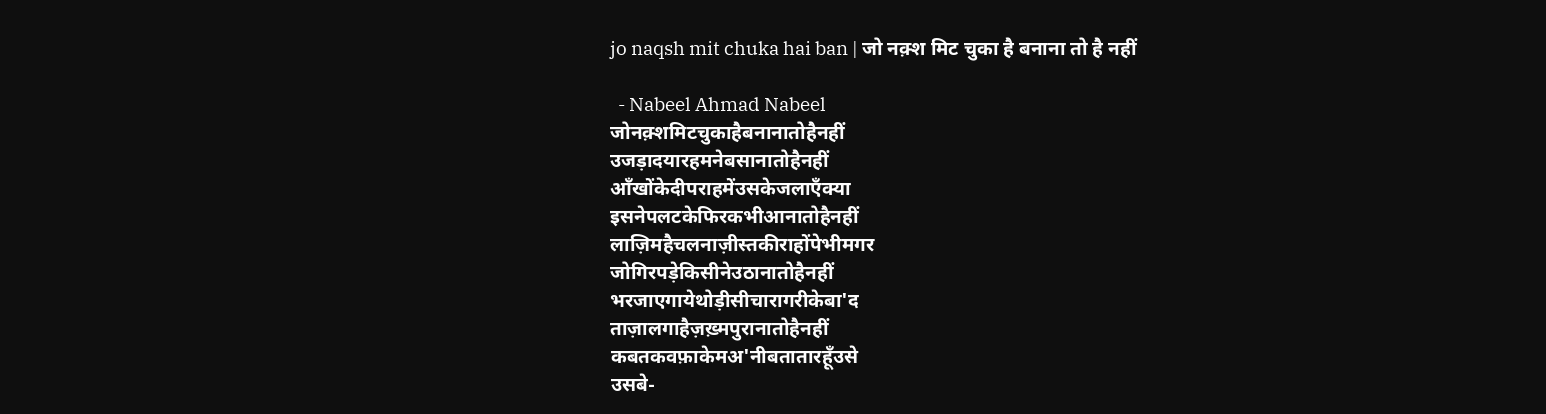jo naqsh mit chuka hai ban | जो नक़्श मिट चुका है बनाना तो है नहीं

  - Nabeel Ahmad Nabeel
जोनक़्शमिटचुकाहैबनानातोहैनहीं
उजड़ादयारहमनेबसानातोहैनहीं
आँखोंकेदीपराहमेंउसकेजलाएँक्या
इसनेपलटकेफिरकभीआनातोहैनहीं
लाज़िमहैचलनाज़ीस्तकीराहोंपेभीमगर
जोगिरपड़ेकिसीनेउठानातोहैनहीं
भरजाएगायेथोड़ीसीचारागरीकेबा'द
ताज़ालगाहैज़ख़्मपुरानातोहैनहीं
कबतकवफ़ाकेमअ'नीबतातारहूँउसे
उसबे-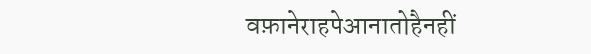वफ़ानेराहपेआनातोहैनहीं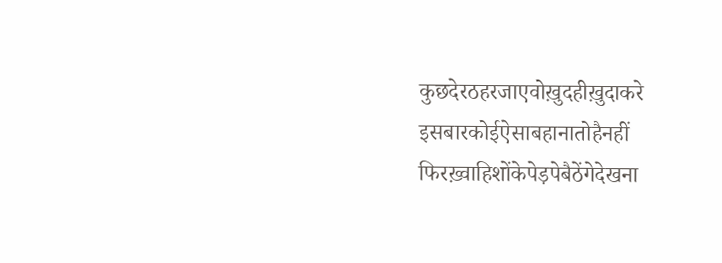कुछदेरठहरजाएवोख़ुदहीख़ुदाकरे
इसबारकोईऐसाबहानातोहैनहीं
फिरख़्वाहिशोंकेपेड़पेबैठेंगेदेखना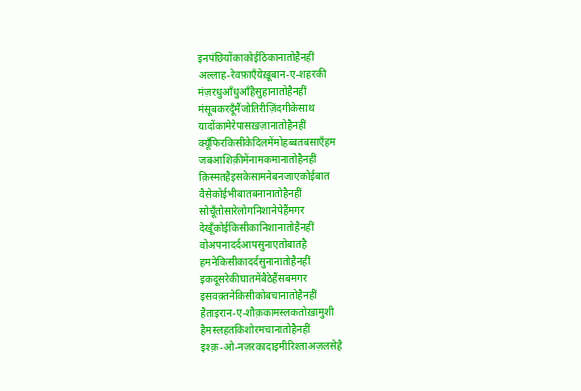इनपंछियोंकाकोईठिकानातोहैनहीं
अल्लाह-रेवफ़ाएँयेख़ूबान-ए-शहरकी
मंज़रधुआँधुआँहैसुहानातोहैनहीं
मंसूबकरदूँमैंजोतिरीज़िंदगीकेसाथ
यादोंकामेरेपासख़ज़ानातोहैनहीं
क्यूँफिरकिसीकेदिलमेंमोहब्बतबसाएँहम
जबआशिक़ीमेंनामकमानातोहैनहीं
क़िस्मतहैइसकेसामनेबनजाएकोईबात
वैसेकोईभीबातबनानातोहैनहीं
सोचूँतोसारेलोगनिशानेपेहैंमगर
देखूँकोईकिसीकानिशानातोहैनहीं
वोअपनादर्दआपसुनाएतोबातहै
हमनेकिसीकादर्दसुनानातोहैनहीं
इकदूसरेकीघातमेंबैठेहैंसबमगर
इसवक़्तनेकिसीकोबचानातोहैनहीं
हैताइरान-ए-शौक़कामस्लकतोख़ामुशी
हैमस्लहतकिशोरमचानातोहैनहीं
इश्क़-ओ-नज़रकादाइमीरिश्ताअज़लसेहै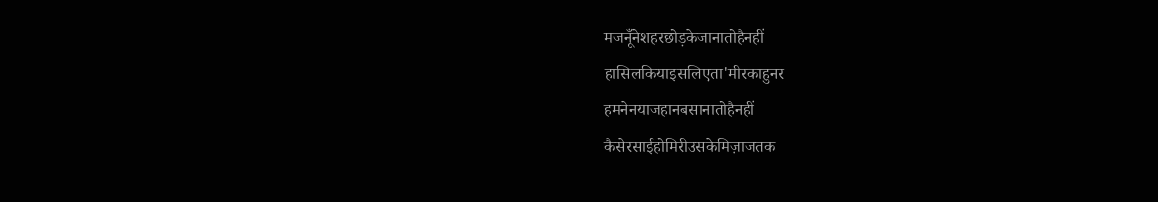मजनूँनेशहरछोड़केजानातोहैनहीं
हासिलकियाइसलिएता'मीरकाहुनर
हमनेनयाजहानबसानातोहैनहीं
कैसेरसाईहोमिरीउसकेमिज़ाजतक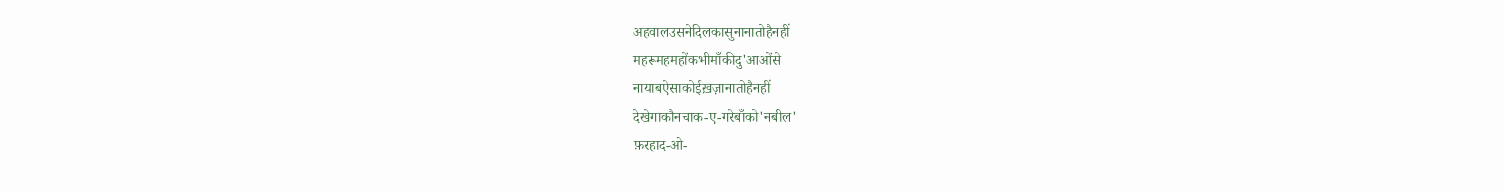अहवालउसनेदिलकासुनानातोहैनहीं
महरूमहमहोंकभीमाँकीदु'आओंसे
नायाबऐसाकोईख़ज़ानातोहैनहीं
देखेगाकौनचाक-ए-गरेबाँको'नबील'
फ़रहाद-ओ-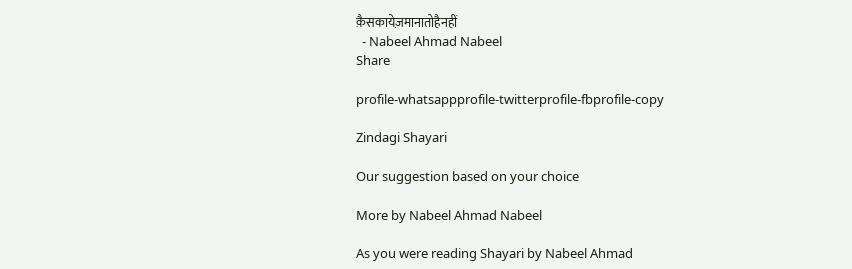क़ैसकायेज़मानातोहैनहीं
  - Nabeel Ahmad Nabeel
Share

profile-whatsappprofile-twitterprofile-fbprofile-copy

Zindagi Shayari

Our suggestion based on your choice

More by Nabeel Ahmad Nabeel

As you were reading Shayari by Nabeel Ahmad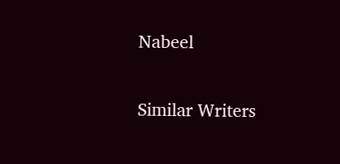Nabeel

Similar Writers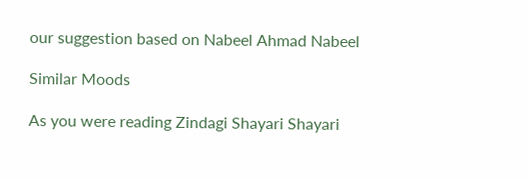our suggestion based on Nabeel Ahmad Nabeel

Similar Moods

As you were reading Zindagi Shayari Shayari